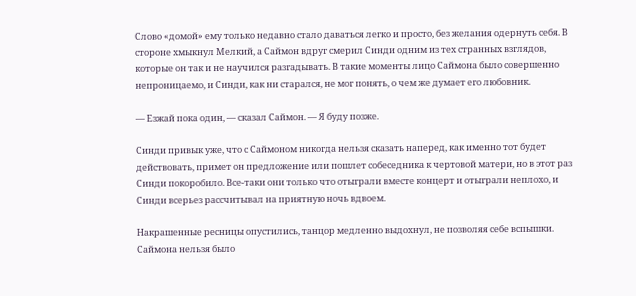Слово «домой» ему только недавно стало даваться легко и просто, без желания одернуть себя. В стороне хмыкнул Мелкий, а Саймон вдруг смерил Синди одним из тех странных взглядов, которые он так и не научился разгадывать. В такие моменты лицо Саймона было совершенно непроницаемо, и Синди, как ни старался, не мог понять, о чем же думает его любовник.

— Езжай пока один, — сказал Саймон. — Я буду позже.

Синди привык уже, что с Саймоном никогда нельзя сказать наперед, как именно тот будет действовать, примет он предложение или пошлет собеседника к чертовой матери, но в этот раз Синди покоробило. Все-таки они только что отыграли вместе концерт и отыграли неплохо, и Синди всерьез рассчитывал на приятную ночь вдвоем.

Накрашенные ресницы опустились, танцор медленно выдохнул, не позволяя себе вспышки. Саймона нельзя было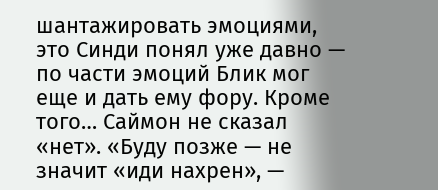шантажировать эмоциями, это Синди понял уже давно — по части эмоций Блик мог еще и дать ему фору. Кроме того… Саймон не сказал «нет». «Буду позже — не значит «иди нахрен», —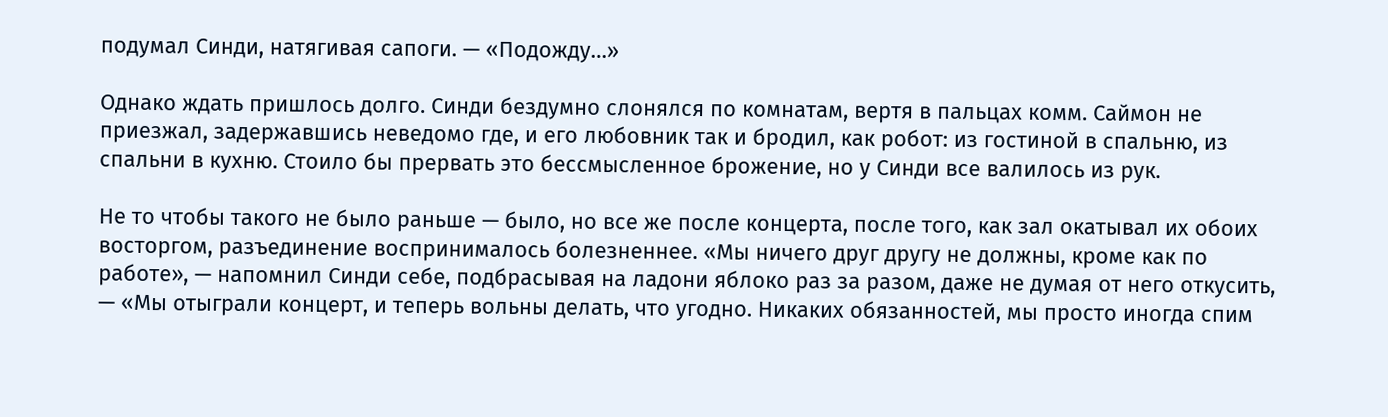подумал Синди, натягивая сапоги. — «Подожду…»

Однако ждать пришлось долго. Синди бездумно слонялся по комнатам, вертя в пальцах комм. Саймон не приезжал, задержавшись неведомо где, и его любовник так и бродил, как робот: из гостиной в спальню, из спальни в кухню. Стоило бы прервать это бессмысленное брожение, но у Синди все валилось из рук.

Не то чтобы такого не было раньше — было, но все же после концерта, после того, как зал окатывал их обоих восторгом, разъединение воспринималось болезненнее. «Мы ничего друг другу не должны, кроме как по работе», — напомнил Синди себе, подбрасывая на ладони яблоко раз за разом, даже не думая от него откусить, — «Мы отыграли концерт, и теперь вольны делать, что угодно. Никаких обязанностей, мы просто иногда спим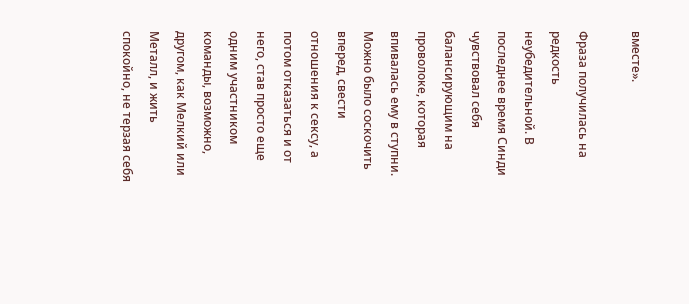вместе».

Фраза получилась на редкость неубедительной. В последнее время Синди чувствовал себя балансирующим на проволоке, которая впивалась ему в ступни. Можно было соскочить вперед, свести отношения к сексу, а потом отказаться и от него, став просто еще одним участником команды, возможно, другом, как Мелкий или Металл, и жить спокойно, не терзая себя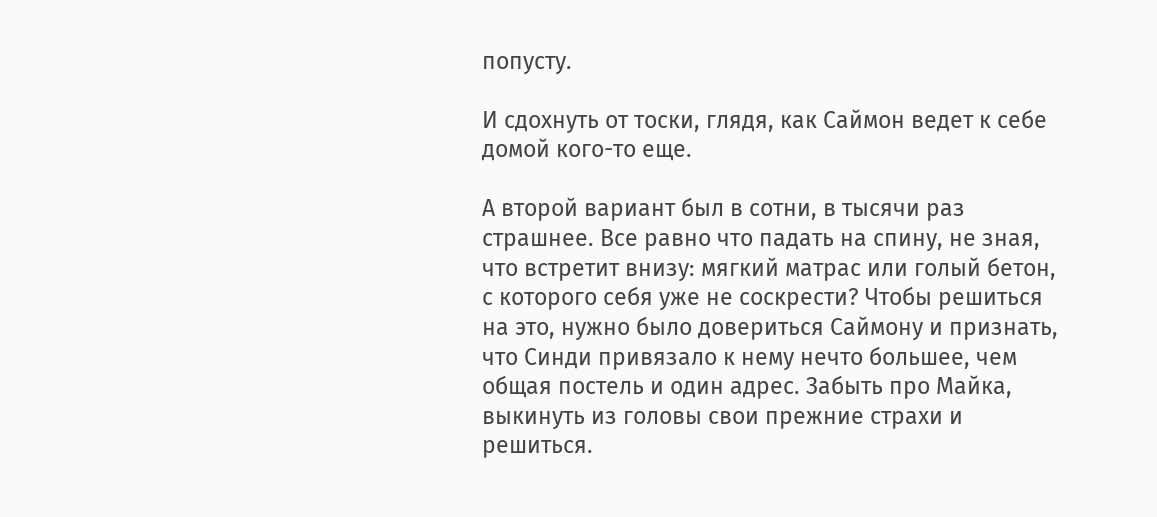попусту.

И сдохнуть от тоски, глядя, как Саймон ведет к себе домой кого-то еще.

А второй вариант был в сотни, в тысячи раз страшнее. Все равно что падать на спину, не зная, что встретит внизу: мягкий матрас или голый бетон, с которого себя уже не соскрести? Чтобы решиться на это, нужно было довериться Саймону и признать, что Синди привязало к нему нечто большее, чем общая постель и один адрес. Забыть про Майка, выкинуть из головы свои прежние страхи и решиться.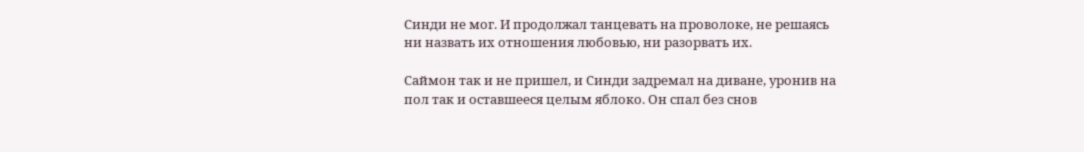Синди не мог. И продолжал танцевать на проволоке, не решаясь ни назвать их отношения любовью, ни разорвать их.

Саймон так и не пришел, и Синди задремал на диване, уронив на пол так и оставшееся целым яблоко. Он спал без снов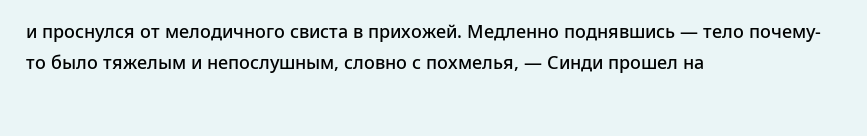и проснулся от мелодичного свиста в прихожей. Медленно поднявшись — тело почему-то было тяжелым и непослушным, словно с похмелья, — Синди прошел на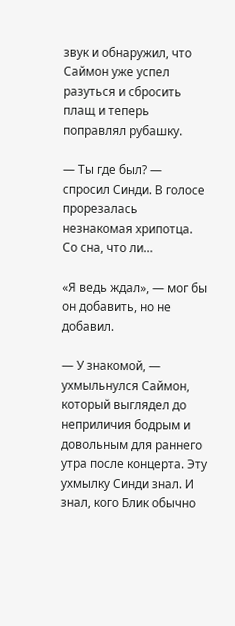звук и обнаружил, что Саймон уже успел разуться и сбросить плащ и теперь поправлял рубашку.

— Ты где был? — спросил Синди. В голосе прорезалась незнакомая хрипотца. Со сна, что ли…

«Я ведь ждал», — мог бы он добавить, но не добавил.

— У знакомой, — ухмыльнулся Саймон, который выглядел до неприличия бодрым и довольным для раннего утра после концерта. Эту ухмылку Синди знал. И знал, кого Блик обычно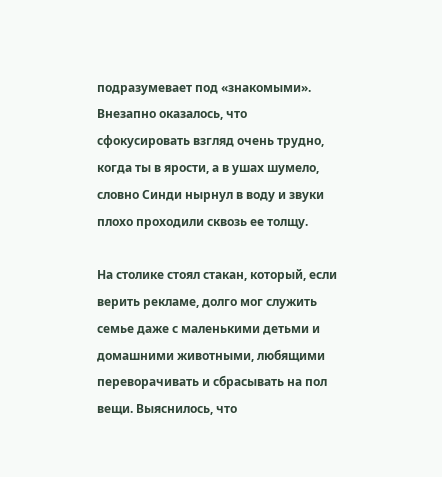подразумевает под «знакомыми». Внезапно оказалось, что сфокусировать взгляд очень трудно, когда ты в ярости, а в ушах шумело, словно Синди нырнул в воду и звуки плохо проходили сквозь ее толщу.

На столике стоял стакан, который, если верить рекламе, долго мог служить семье даже с маленькими детьми и домашними животными, любящими переворачивать и сбрасывать на пол вещи. Выяснилось, что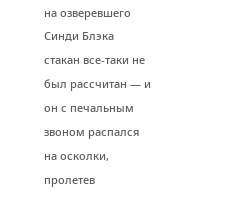на озверевшего Синди Блэка стакан все-таки не был рассчитан — и он с печальным звоном распался на осколки, пролетев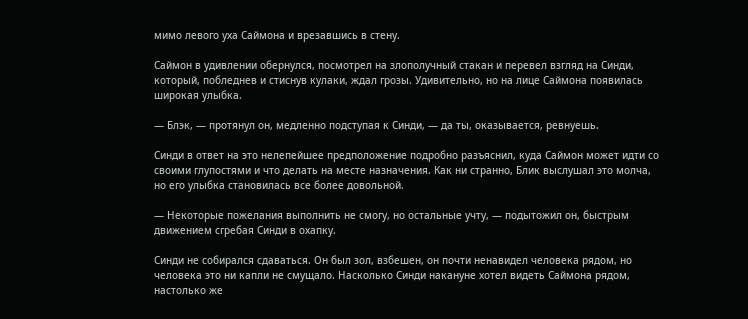мимо левого уха Саймона и врезавшись в стену.

Саймон в удивлении обернулся, посмотрел на злополучный стакан и перевел взгляд на Синди, который, побледнев и стиснув кулаки, ждал грозы. Удивительно, но на лице Саймона появилась широкая улыбка.

— Блэк, — протянул он, медленно подступая к Синди, — да ты, оказывается, ревнуешь.

Синди в ответ на это нелепейшее предположение подробно разъяснил, куда Саймон может идти со своими глупостями и что делать на месте назначения. Как ни странно, Блик выслушал это молча, но его улыбка становилась все более довольной.

— Некоторые пожелания выполнить не смогу, но остальные учту, — подытожил он, быстрым движением сгребая Синди в охапку.

Синди не собирался сдаваться. Он был зол, взбешен, он почти ненавидел человека рядом, но человека это ни капли не смущало. Насколько Синди накануне хотел видеть Саймона рядом, настолько же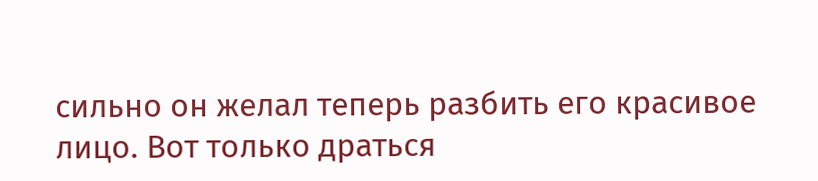сильно он желал теперь разбить его красивое лицо. Вот только драться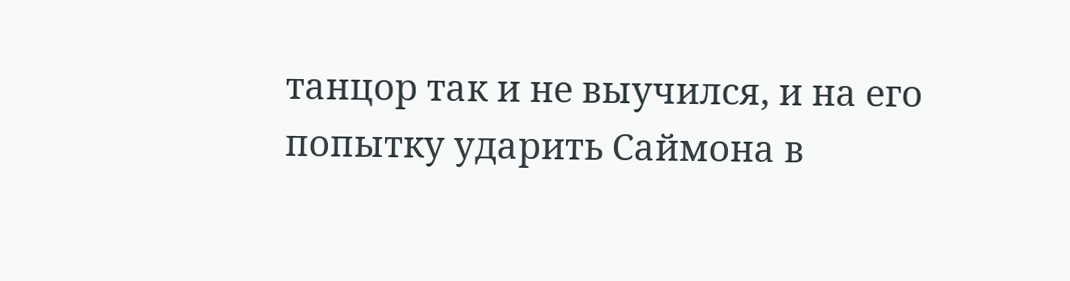танцор так и не выучился, и на его попытку ударить Саймона в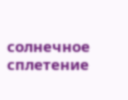солнечное сплетение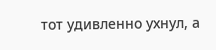тот удивленно ухнул, а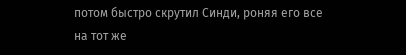потом быстро скрутил Синди, роняя его все на тот же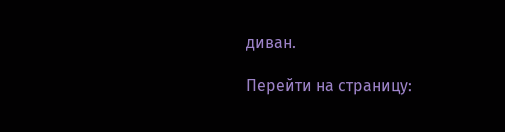диван.

Перейти на страницу: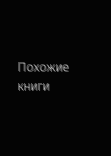Похожие книги